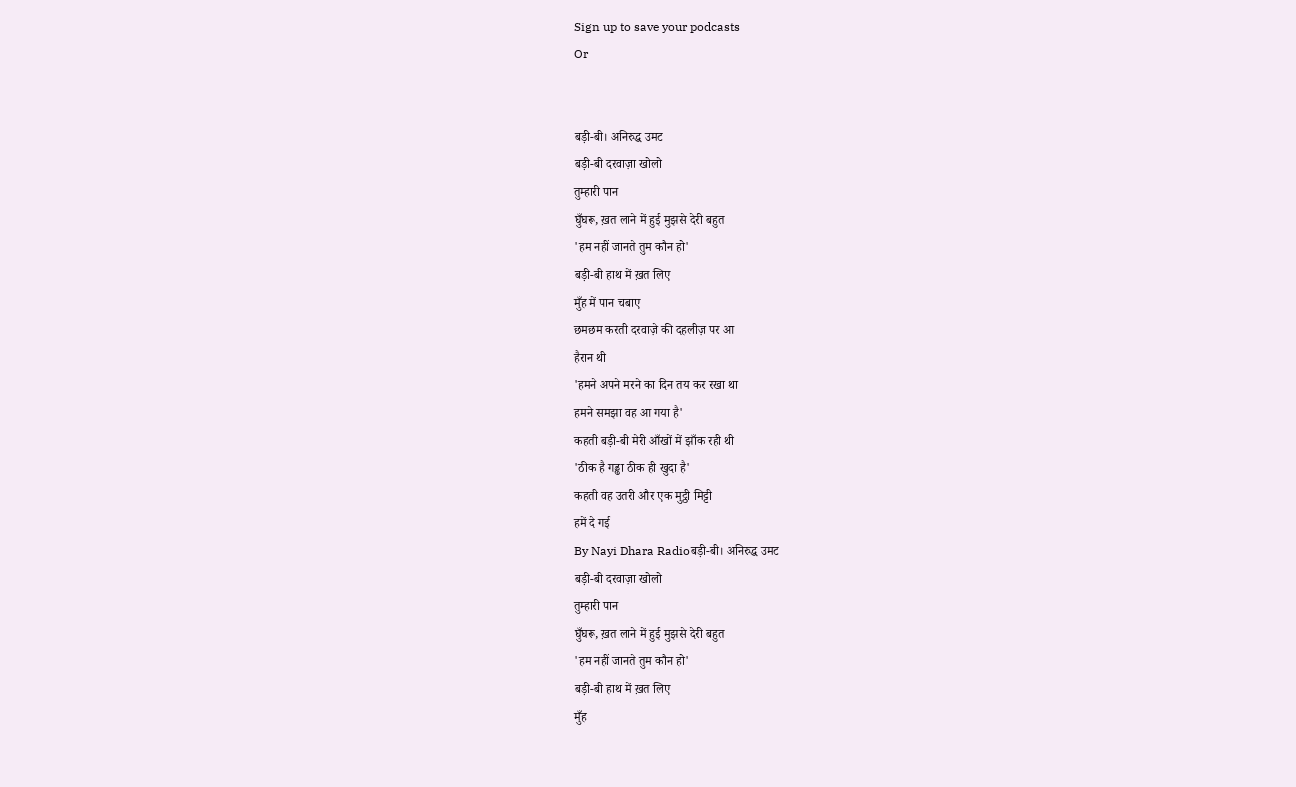Sign up to save your podcasts
Or


बड़ी-बी। अनिरुद्ध उमट
बड़ी-बी दरवाज़ा खोलो
तुम्हारी पान
घुँघरू, ख़त लाने में हुई मुझसे देरी बहुत
'हम नहीं जानते तुम कौन हो'
बड़ी-बी हाथ में ख़त लिए
मुँह में पान चबाए
छमछम करती दरवाज़े की दहलीज़ पर आ
हैरान थी
'हमने अपने मरने का दिन तय कर रखा था
हमने समझा वह आ गया है'
कहती बड़ी-बी मेरी आँखों में झाँक रही थी
'ठीक है गड्ढा ठीक ही खुदा है'
कहती वह उतरी और एक मुट्ठी मिट्टी
हमें दे गई
By Nayi Dhara Radioबड़ी-बी। अनिरुद्ध उमट
बड़ी-बी दरवाज़ा खोलो
तुम्हारी पान
घुँघरू, ख़त लाने में हुई मुझसे देरी बहुत
'हम नहीं जानते तुम कौन हो'
बड़ी-बी हाथ में ख़त लिए
मुँह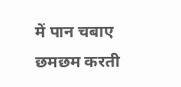में पान चबाए
छमछम करती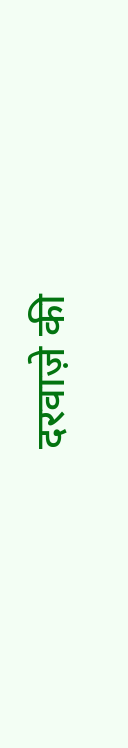दरवाज़े की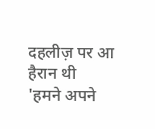दहलीज़ पर आ
हैरान थी
'हमने अपने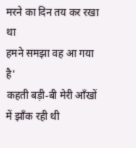मरने का दिन तय कर रखा था
हमने समझा वह आ गया है'
कहती बड़ी-बी मेरी आँखों में झाँक रही थी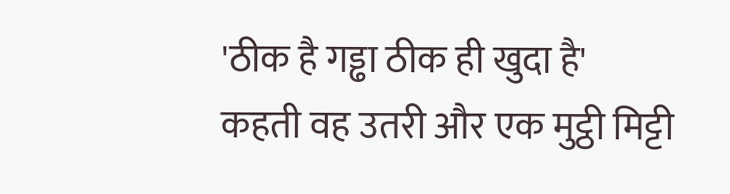'ठीक है गड्ढा ठीक ही खुदा है'
कहती वह उतरी और एक मुट्ठी मिट्टी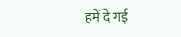हमें दे गई